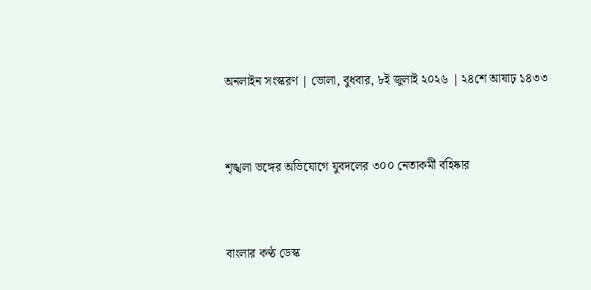অনলাইন সংস্করণ | ভোলা, বুধবার, ৮ই জুলাই ২০২৬ | ২৪শে আষাঢ় ১৪৩৩


শৃঙ্খলা ভঙ্গের অভিযোগে যুবদলের ৩০০ নেতাকর্মী বহিষ্কার


বাংলার কণ্ঠ ডেস্ক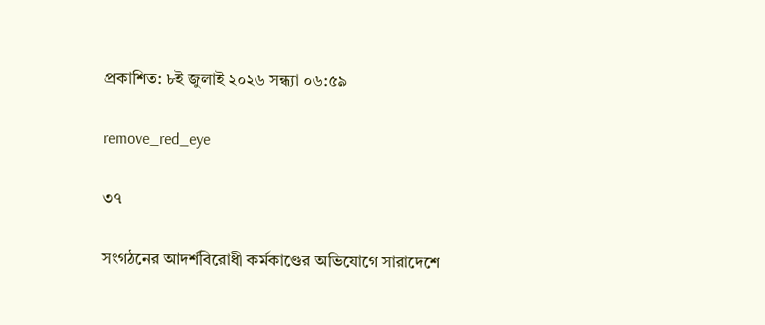প্রকাশিত: ৮ই জুলাই ২০২৬ সন্ধ্যা ০৬:৫৯

remove_red_eye

৩৭

সংগঠনের আদর্শবিরোধী কর্মকাণ্ডের অভিযোগে সারাদেশে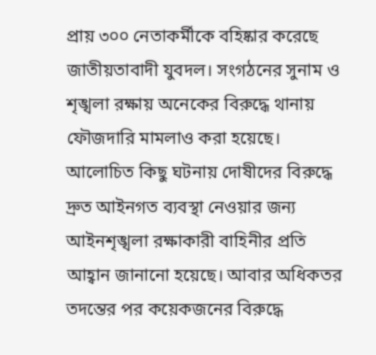প্রায় ৩০০ নেতাকর্মীকে বহিষ্কার করেছে জাতীয়তাবাদী যুবদল। সংগঠনের সুনাম ও শৃঙ্খলা রক্ষায় অনেকের বিরুদ্ধে থানায় ফৌজদারি মামলাও করা হয়েছে। আলোচিত কিছু ঘটনায় দোষীদের বিরুদ্ধে দ্রুত আইনগত ব্যবস্থা নেওয়ার জন্য আইনশৃঙ্খলা রক্ষাকারী বাহিনীর প্রতি আহ্বান জানানো হয়েছে। আবার অধিকতর তদন্তের পর কয়েকজনের বিরুদ্ধে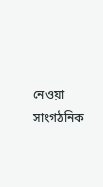নেওয়া সাংগঠনিক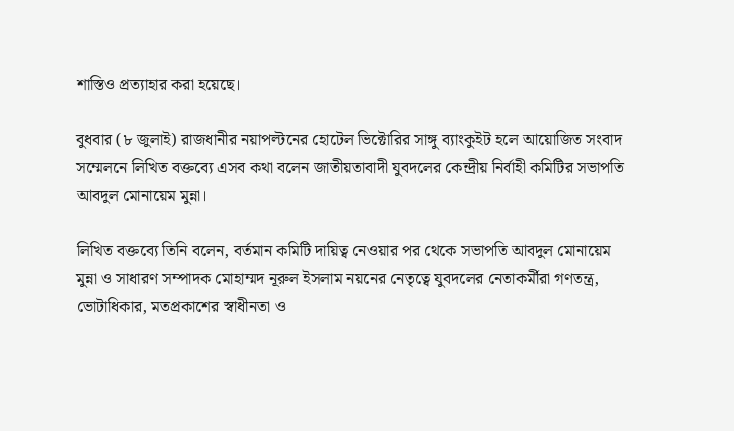শাস্তিও প্রত্যাহার করা হয়েছে।

বুধবার (৮ জুলাই) রাজধানীর নয়াপল্টনের হোটেল ভিক্টোরির সাঙ্গু ব্যাংকুইট হলে আয়োজিত সংবাদ সম্মেলনে লিখিত বক্তব্যে এসব কথা বলেন জাতীয়তাবাদী যুবদলের কেন্দ্রীয় নির্বাহী কমিটির সভাপতি আবদুল মোনায়েম মুন্না।

লিখিত বক্তব্যে তিনি বলেন, বর্তমান কমিটি দায়িত্ব নেওয়ার পর থেকে সভাপতি আবদুল মোনায়েম মুন্না ও সাধারণ সম্পাদক মোহাম্মদ নূরুল ইসলাম নয়নের নেতৃত্বে যুবদলের নেতাকর্মীরা গণতন্ত্র, ভোটাধিকার, মতপ্রকাশের স্বাধীনতা ও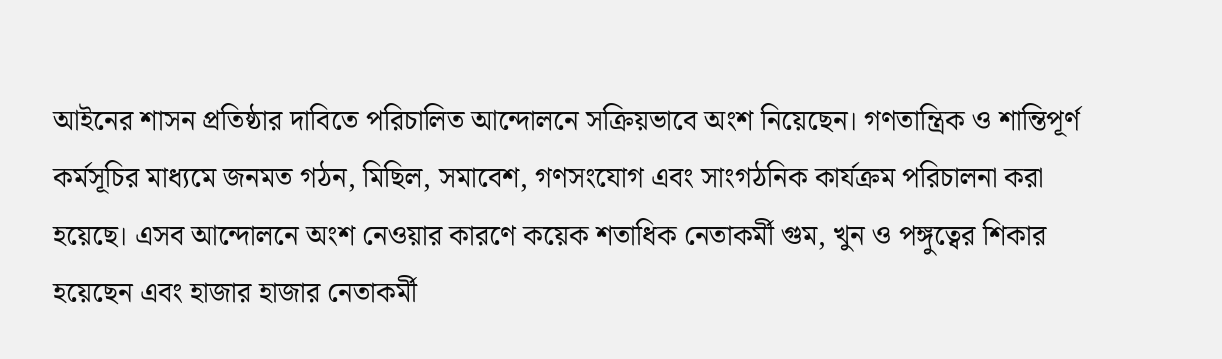আইনের শাসন প্রতিষ্ঠার দাবিতে পরিচালিত আন্দোলনে সক্রিয়ভাবে অংশ নিয়েছেন। গণতান্ত্রিক ও শান্তিপূর্ণ কর্মসূচির মাধ্যমে জনমত গঠন, মিছিল, সমাবেশ, গণসংযোগ এবং সাংগঠনিক কার্যক্রম পরিচালনা করা হয়েছে। এসব আন্দোলনে অংশ নেওয়ার কারণে কয়েক শতাধিক নেতাকর্মী গুম, খুন ও পঙ্গুত্বের শিকার হয়েছেন এবং হাজার হাজার নেতাকর্মী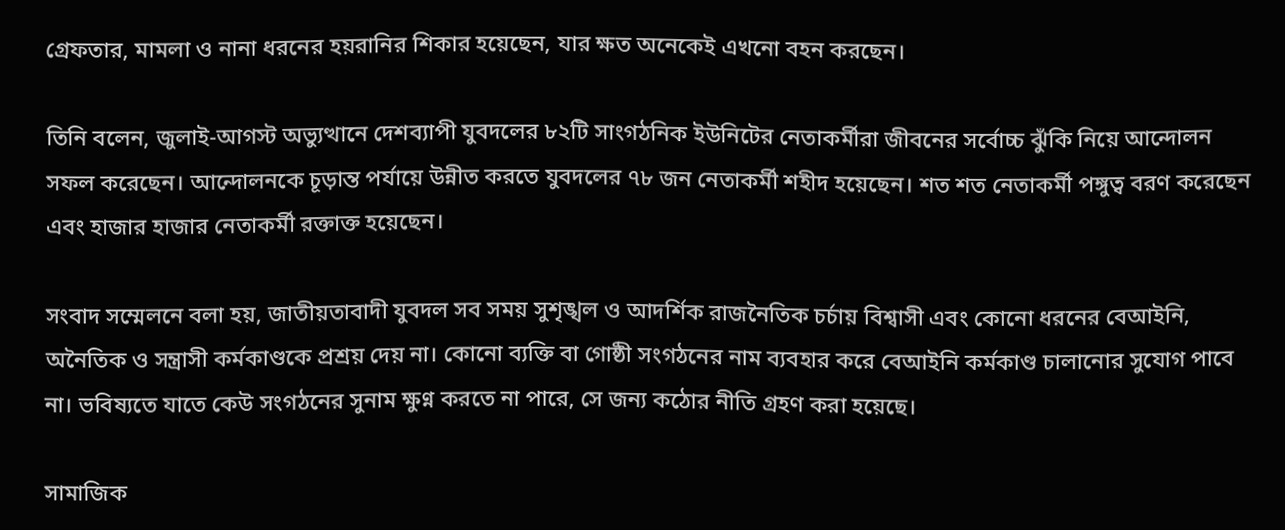গ্রেফতার, মামলা ও নানা ধরনের হয়রানির শিকার হয়েছেন, যার ক্ষত অনেকেই এখনো বহন করছেন।

তিনি বলেন, জুলাই-আগস্ট অভ্যুত্থানে দেশব্যাপী যুবদলের ৮২টি সাংগঠনিক ইউনিটের নেতাকর্মীরা জীবনের সর্বোচ্চ ঝুঁকি নিয়ে আন্দোলন সফল করেছেন। আন্দোলনকে চূড়ান্ত পর্যায়ে উন্নীত করতে যুবদলের ৭৮ জন নেতাকর্মী শহীদ হয়েছেন। শত শত নেতাকর্মী পঙ্গুত্ব বরণ করেছেন এবং হাজার হাজার নেতাকর্মী রক্তাক্ত হয়েছেন।

সংবাদ সম্মেলনে বলা হয়, জাতীয়তাবাদী যুবদল সব সময় সুশৃঙ্খল ও আদর্শিক রাজনৈতিক চর্চায় বিশ্বাসী এবং কোনো ধরনের বেআইনি, অনৈতিক ও সন্ত্রাসী কর্মকাণ্ডকে প্রশ্রয় দেয় না। কোনো ব্যক্তি বা গোষ্ঠী সংগঠনের নাম ব্যবহার করে বেআইনি কর্মকাণ্ড চালানোর সুযোগ পাবে না। ভবিষ্যতে যাতে কেউ সংগঠনের সুনাম ক্ষুণ্ন করতে না পারে, সে জন্য কঠোর নীতি গ্রহণ করা হয়েছে।

সামাজিক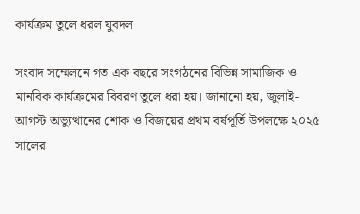কার্যক্রম তুলে ধরল যুবদল

সংবাদ সম্মেলনে গত এক বছরে সংগঠনের বিভিন্ন সামাজিক ও মানবিক কার্যক্রমের বিবরণ তুলে ধরা হয়। জানানো হয়, জুলাই-আগস্ট অভ্যুত্থানের শোক ও বিজয়ের প্রথম বর্ষপূর্তি উপলক্ষে ২০২৫ সালের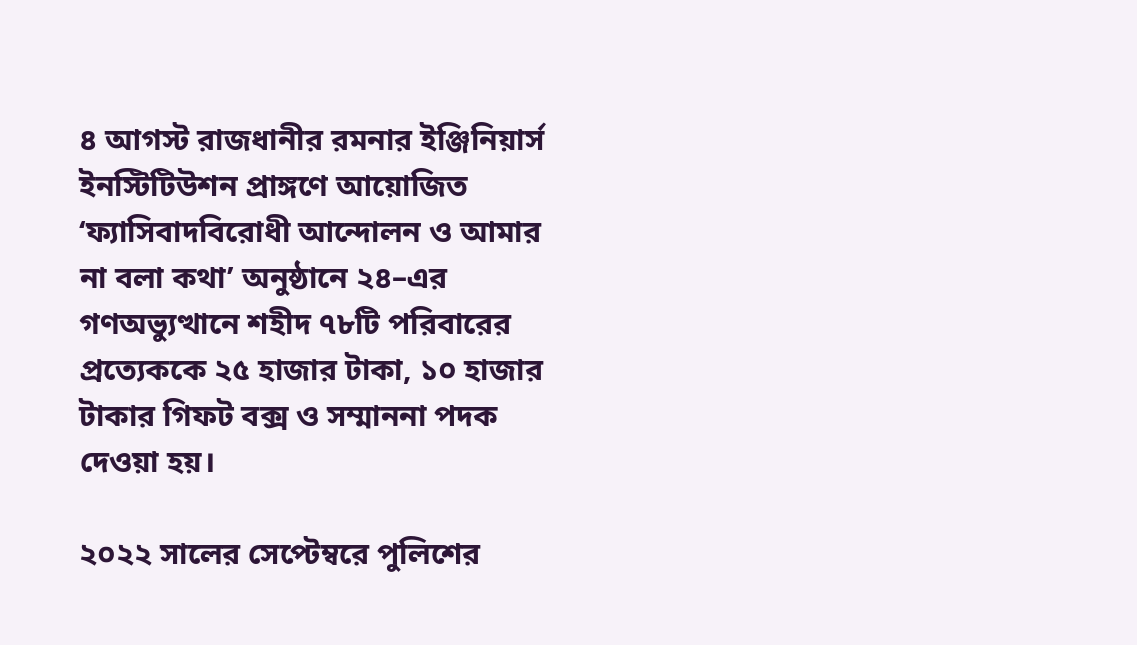৪ আগস্ট রাজধানীর রমনার ইঞ্জিনিয়ার্স ইনস্টিটিউশন প্রাঙ্গণে আয়োজিত ‘ফ্যাসিবাদবিরোধী আন্দোলন ও আমার না বলা কথা’ অনুষ্ঠানে ২৪–এর গণঅভ্যুত্থানে শহীদ ৭৮টি পরিবারের প্রত্যেককে ২৫ হাজার টাকা, ১০ হাজার টাকার গিফট বক্স ও সম্মাননা পদক দেওয়া হয়।

২০২২ সালের সেপ্টেম্বরে পুলিশের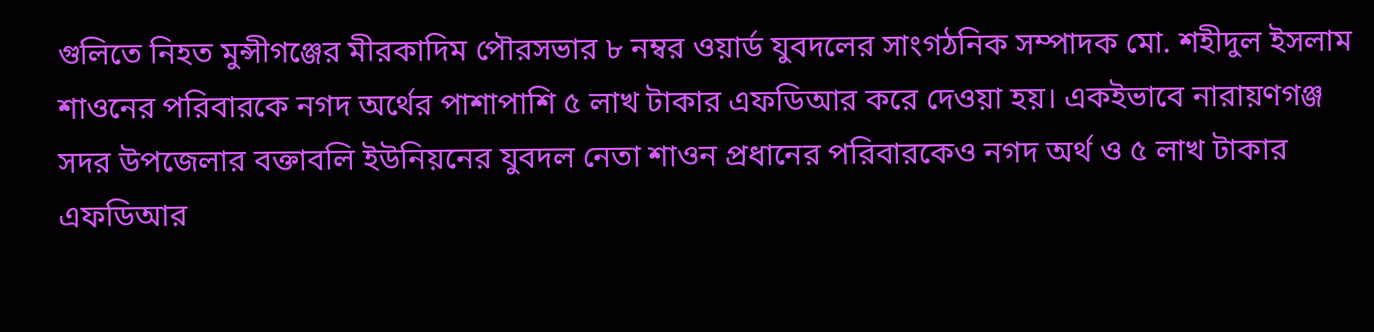গুলিতে নিহত মুন্সীগঞ্জের মীরকাদিম পৌরসভার ৮ নম্বর ওয়ার্ড যুবদলের সাংগঠনিক সম্পাদক মো. শহীদুল ইসলাম শাওনের পরিবারকে নগদ অর্থের পাশাপাশি ৫ লাখ টাকার এফডিআর করে দেওয়া হয়। একইভাবে নারায়ণগঞ্জ সদর উপজেলার বক্তাবলি ইউনিয়নের যুবদল নেতা শাওন প্রধানের পরিবারকেও নগদ অর্থ ও ৫ লাখ টাকার এফডিআর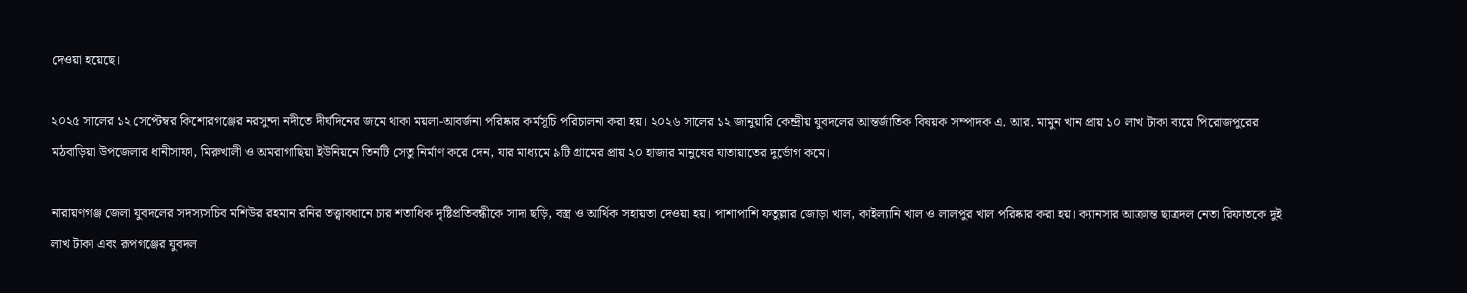দেওয়া হয়েছে।

২০২৫ সালের ১২ সেপ্টেম্বর কিশোরগঞ্জের নরসুন্দা নদীতে দীর্ঘদিনের জমে থাকা ময়লা-আবর্জনা পরিষ্কার কর্মসূচি পরিচালনা করা হয়। ২০২৬ সালের ১২ জানুয়ারি কেন্দ্রীয় যুবদলের আন্তর্জাতিক বিষয়ক সম্পাদক এ. আর. মামুন খান প্রায় ১০ লাখ টাকা ব্যয়ে পিরোজপুরের মঠবাড়িয়া উপজেলার ধানীসাফা, মিরুখালী ও অমরাগাছিয়া ইউনিয়নে তিনটি সেতু নির্মাণ করে দেন, যার মাধ্যমে ৯টি গ্রামের প্রায় ২০ হাজার মানুষের যাতায়াতের দুর্ভোগ কমে।

নারায়ণগঞ্জ জেলা যুবদলের সদস্যসচিব মশিউর রহমান রনির তত্ত্বাবধানে চার শতাধিক দৃষ্টিপ্রতিবন্ধীকে সাদা ছড়ি, বস্ত্র ও আর্থিক সহায়তা দেওয়া হয়। পাশাপাশি ফতুল্লার জোড়া খাল, কাইল্যানি খাল ও লালপুর খাল পরিষ্কার করা হয়। ক্যানসার আক্রান্ত ছাত্রদল নেতা রিফাতকে দুই লাখ টাকা এবং রূপগঞ্জের যুবদল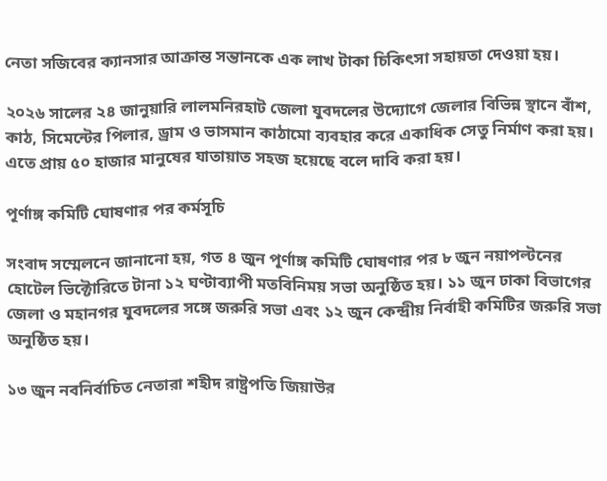নেতা সজিবের ক্যানসার আক্রান্ত সন্তানকে এক লাখ টাকা চিকিৎসা সহায়তা দেওয়া হয়।

২০২৬ সালের ২৪ জানুয়ারি লালমনিরহাট জেলা যুবদলের উদ্যোগে জেলার বিভিন্ন স্থানে বাঁশ, কাঠ, সিমেন্টের পিলার, ড্রাম ও ভাসমান কাঠামো ব্যবহার করে একাধিক সেতু নির্মাণ করা হয়। এতে প্রায় ৫০ হাজার মানুষের যাতায়াত সহজ হয়েছে বলে দাবি করা হয়।

পূর্ণাঙ্গ কমিটি ঘোষণার পর কর্মসূচি

সংবাদ সম্মেলনে জানানো হয়, গত ৪ জুন পূর্ণাঙ্গ কমিটি ঘোষণার পর ৮ জুন নয়াপল্টনের হোটেল ভিক্টোরিতে টানা ১২ ঘণ্টাব্যাপী মতবিনিময় সভা অনুষ্ঠিত হয়। ১১ জুন ঢাকা বিভাগের জেলা ও মহানগর যুবদলের সঙ্গে জরুরি সভা এবং ১২ জুন কেন্দ্রীয় নির্বাহী কমিটির জরুরি সভা অনুষ্ঠিত হয়।

১৩ জুন নবনির্বাচিত নেতারা শহীদ রাষ্ট্রপতি জিয়াউর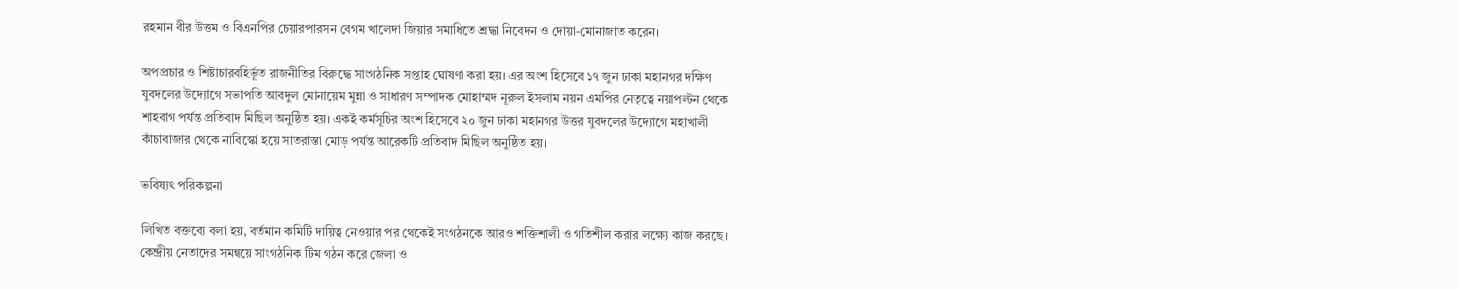রহমান বীর উত্তম ও বিএনপির চেয়ারপারসন বেগম খালেদা জিয়ার সমাধিতে শ্রদ্ধা নিবেদন ও দোয়া-মোনাজাত করেন।

অপপ্রচার ও শিষ্টাচারবহির্ভূত রাজনীতির বিরুদ্ধে সাংগঠনিক সপ্তাহ ঘোষণা করা হয়। এর অংশ হিসেবে ১৭ জুন ঢাকা মহানগর দক্ষিণ যুবদলের উদ্যোগে সভাপতি আবদুল মোনায়েম মুন্না ও সাধারণ সম্পাদক মোহাম্মদ নূরুল ইসলাম নয়ন এমপির নেতৃত্বে নয়াপল্টন থেকে শাহবাগ পর্যন্ত প্রতিবাদ মিছিল অনুষ্ঠিত হয়। একই কর্মসূচির অংশ হিসেবে ২০ জুন ঢাকা মহানগর উত্তর যুবদলের উদ্যোগে মহাখালী কাঁচাবাজার থেকে নাবিস্কো হয়ে সাতরাস্তা মোড় পর্যন্ত আরেকটি প্রতিবাদ মিছিল অনুষ্ঠিত হয়।

ভবিষ্যৎ পরিকল্পনা

লিখিত বক্তব্যে বলা হয়, বর্তমান কমিটি দায়িত্ব নেওয়ার পর থেকেই সংগঠনকে আরও শক্তিশালী ও গতিশীল করার লক্ষ্যে কাজ করছে। কেন্দ্রীয় নেতাদের সমন্বয়ে সাংগঠনিক টিম গঠন করে জেলা ও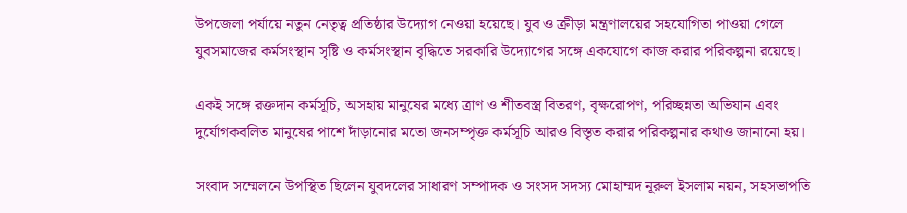উপজেলা পর্যায়ে নতুন নেতৃত্ব প্রতিষ্ঠার উদ্যোগ নেওয়া হয়েছে। যুব ও ক্রীড়া মন্ত্রণালয়ের সহযোগিতা পাওয়া গেলে যুবসমাজের কর্মসংস্থান সৃষ্টি ও কর্মসংস্থান বৃদ্ধিতে সরকারি উদ্যোগের সঙ্গে একযোগে কাজ করার পরিকল্পনা রয়েছে।

একই সঙ্গে রক্তদান কর্মসূচি, অসহায় মানুষের মধ্যে ত্রাণ ও শীতবস্ত্র বিতরণ, বৃক্ষরোপণ, পরিচ্ছন্নতা অভিযান এবং দুর্যোগকবলিত মানুষের পাশে দাঁড়ানোর মতো জনসম্পৃক্ত কর্মসূচি আরও বিস্তৃত করার পরিকল্পনার কথাও জানানো হয়।

সংবাদ সম্মেলনে উপস্থিত ছিলেন যুবদলের সাধারণ সম্পাদক ও সংসদ সদস্য মোহাম্মদ নূরুল ইসলাম নয়ন, সহসভাপতি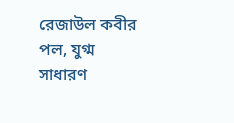রেজাউল কবীর পল, যুগ্ম সাধারণ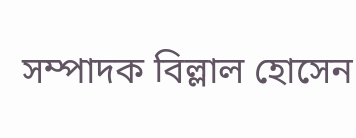সম্পাদক বিল্লাল হোসেন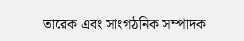তারেক এবং সাংগঠনিক সম্পাদক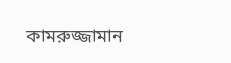কামরুজ্জামান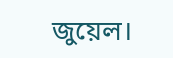জুয়েল।